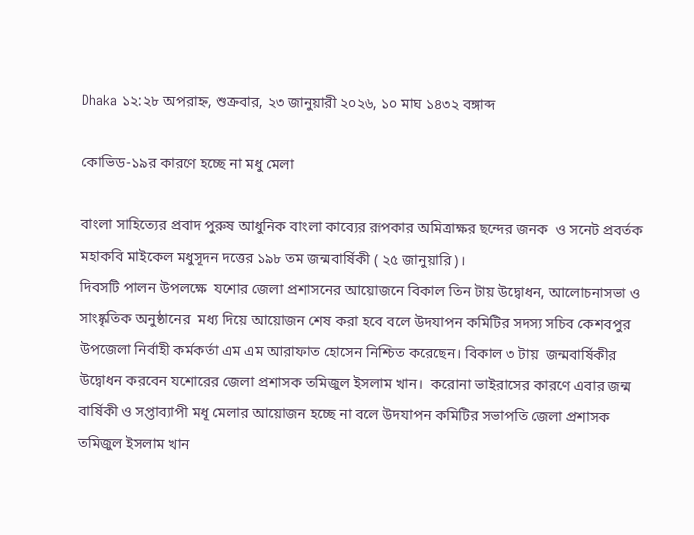Dhaka ১২:২৮ অপরাহ্ন, শুক্রবার, ২৩ জানুয়ারী ২০২৬, ১০ মাঘ ১৪৩২ বঙ্গাব্দ

কোভিড-১৯র কারণে হচ্ছে না মধু মেলা

বাংলা সাহিত্যের প্রবাদ পুরুষ আধুনিক বাংলা কাব্যের রূপকার অমিত্রাক্ষর ছন্দের জনক  ও সনেট প্রবর্তক  মহাকবি মাইকেল মধুসূদন দত্তের ১৯৮ তম জন্মবার্ষিকী ( ২৫ জানুয়ারি)।
দিবসটি পালন উপলক্ষে  যশোর জেলা প্রশাসনের আয়োজনে বিকাল তিন টায় উদ্বোধন, আলোচনাসভা ও সাংষ্কৃতিক অনুষ্ঠানের  মধ্য দিয়ে আয়োজন শেষ করা হবে বলে উদযাপন কমিটির সদস্য সচিব কেশবপুর উপজেলা নির্বাহী কর্মকর্তা এম এম আরাফাত হোসেন নিশ্চিত করেছেন। বিকাল ৩ টায়  জন্মবার্ষিকীর উদ্বোধন করবেন যশোরের জেলা প্রশাসক তমিজুল ইসলাম খান।  করোনা ভাইরাসের কারণে এবার জন্ম বার্ষিকী ও সপ্তাব্যাপী মধূ মেলার আয়োজন হচ্ছে না বলে উদযাপন কমিটির সভাপতি জেলা প্রশাসক তমিজুল ইসলাম খান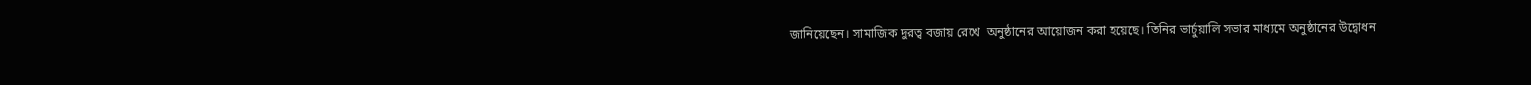জানিয়েছেন। সামাজিক দুরত্ব বজায় রেখে  অনুষ্ঠানের আয়োজন করা হয়েছে। তিনির ভার্চুয়ালি সভার মাধ্যমে অনুষ্ঠানের উদ্বোধন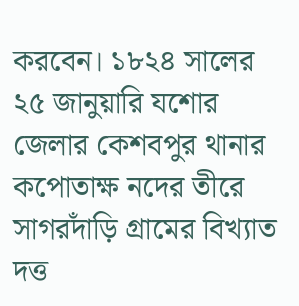করবেন। ১৮২৪ সালের ২৫ জানুয়ারি যশোর জেলার কেশবপুর থানার কপোতাক্ষ নদের তীরে সাগরদাঁড়ি গ্রামের বিখ্যাত দত্ত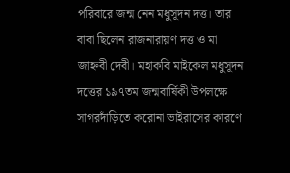পরিবারে জন্ম নেন মধুসূদন দত্ত। তার বাবা ছিলেন রাজনারায়ণ দত্ত ও মা জাহ্নবী দেবী। মহাকবি মাইকেল মধুসূদন দত্তের ১৯৭তম জন্মবার্ষিকী উপলক্ষে সাগরদাঁড়িতে করোনা ভাইরাসের কারণে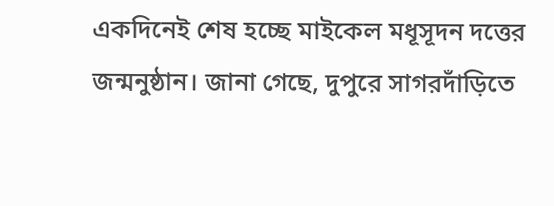একদিনেই শেষ হচ্ছে মাইকেল মধূসূদন দত্তের জন্মনুষ্ঠান। জানা গেছে, দুপুরে সাগরদাঁড়িতে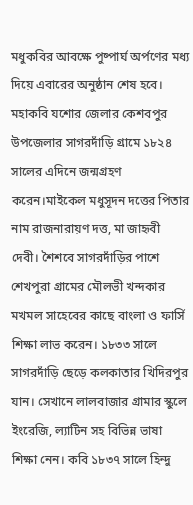মধুকবির আবক্ষে পুষ্পার্ঘ অর্পণের মধ্য দিয়ে এবারের অনুষ্ঠান শেষ হবে। মহাকবি যশোর জেলার কেশবপুর উপজেলার সাগরদাঁড়ি গ্রামে ১৮২৪ সালের এদিনে জন্মগ্রহণ করেন।মাইকেল মধুসূদন দত্তের পিতার নাম রাজনারায়ণ দত্ত, মা জাহৃবী দেবী। শৈশবে সাগরদাঁড়ির পাশে শেখপুরা গ্রামের মৌলভী খন্দকার মখমল সাহেবের কাছে বাংলা ও ফার্সি শিক্ষা লাভ করেন। ১৮৩৩ সালে সাগরদাঁড়ি ছেড়ে কলকাতার খিদিরপুর যান। সেখানে লালবাজার গ্রামার স্কুলে ইংরেজি, ল্যাটিন সহ বিভিন্ন ভাষা শিক্ষা নেন। কবি ১৮৩৭ সালে হিন্দু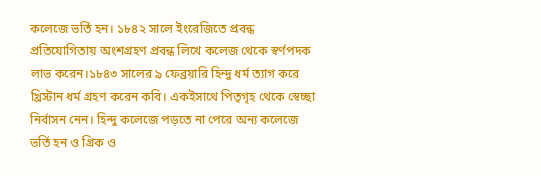কলেজে ভর্তি হন। ১৮৪২ সালে ইংরেজিতে প্রবন্ধ প্রতিযোগিতায় অংশগ্রহণ প্রবন্ধ লিখে কলেজ থেকে স্বর্ণপদক লাভ করেন।১৮৪৩ সালের ৯ ফেব্রয়ারি হিন্দু ধর্ম ত্যাগ করে খ্রিস্টান ধর্ম গ্রহণ করেন কবি। একইসাথে পিতৃগৃহ থেকে স্বেচ্ছা নির্বাসন নেন। হিন্দু কলেজে পড়তে না পেরে অন্য কলেজে ভর্তি হন ও গ্রিক ও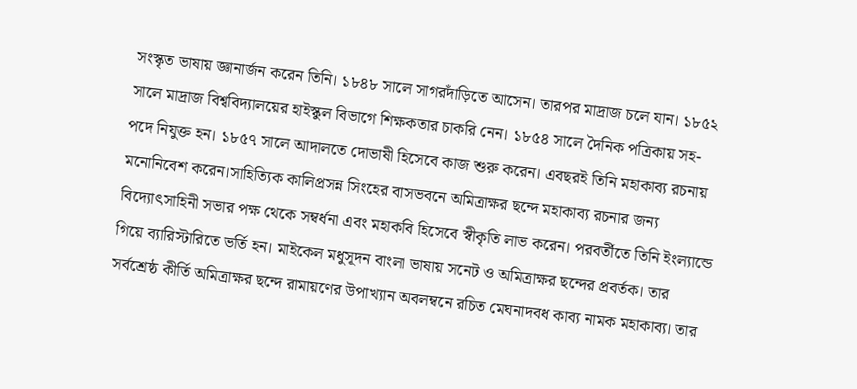সংস্কৃত ভাষায় জ্ঞানার্জন করেন তিনি। ১৮৪৮ সালে সাগরদাঁড়িতে আসেন। তারপর মাদ্রাজ চলে যান। ১৮৫২ সালে মাদ্রাজ বিশ্ববিদ্যালয়ের হাইস্কুল বিভাগে শিক্ষকতার চাকরি নেন। ১৮৫৪ সালে দৈনিক পত্রিকায় সহ- পদে নিযুক্ত হন। ১৮৫৭ সালে আদালতে দোভাষী হিসেবে কাজ শুরু করেন। এবছরই তিনি মহাকাব্য রচনায় মনোনিবেশ করেন।সাহিত্যিক কালিপ্রসন্ন সিংহের বাসভবনে অমিত্রাক্ষর ছন্দে মহাকাব্য রচনার জন্য বিদ্যোৎসাহিনী সভার পক্ষ থেকে সম্বর্ধনা এবং মহাকবি হিসেবে স্বীকৃতি লাভ করেন। পরবর্তীতে তিনি ইংল্যান্ডে গিয়ে ব্যারিস্টারিতে ভর্তি হন। মাইকেল মধুসূদন বাংলা ভাষায় সনেট ও অমিত্রাক্ষর ছন্দের প্রবর্তক। তার সর্বশ্রেষ্ঠ কীর্তি অমিত্রাক্ষর ছন্দে রামায়ণের উপাখ্যান অবলম্বনে রচিত মেঘনাদবধ কাব্য নামক মহাকাব্য। তার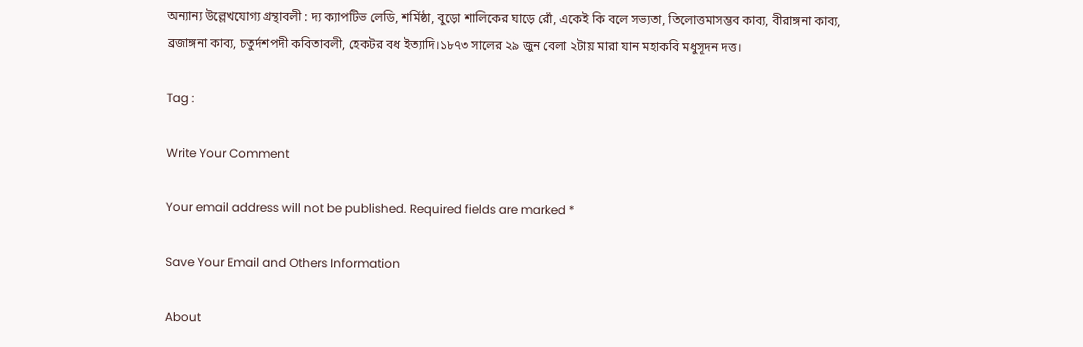অন্যান্য উল্লেখযোগ্য গ্রন্থাবলী : দ্য ক্যাপটিভ লেডি, শর্মিষ্ঠা, বুড়ো শালিকের ঘাড়ে রোঁ, একেই কি বলে সভ্যতা, তিলোত্তমাসম্ভব কাব্য, বীরাঙ্গনা কাব্য, ব্রজাঙ্গনা কাব্য, চতুর্দশপদী কবিতাবলী, হেকটর বধ ইত্যাদি।১৮৭৩ সালের ২৯ জুন বেলা ২টায় মারা যান মহাকবি মধুসূদন দত্ত।

Tag :

Write Your Comment

Your email address will not be published. Required fields are marked *

Save Your Email and Others Information

About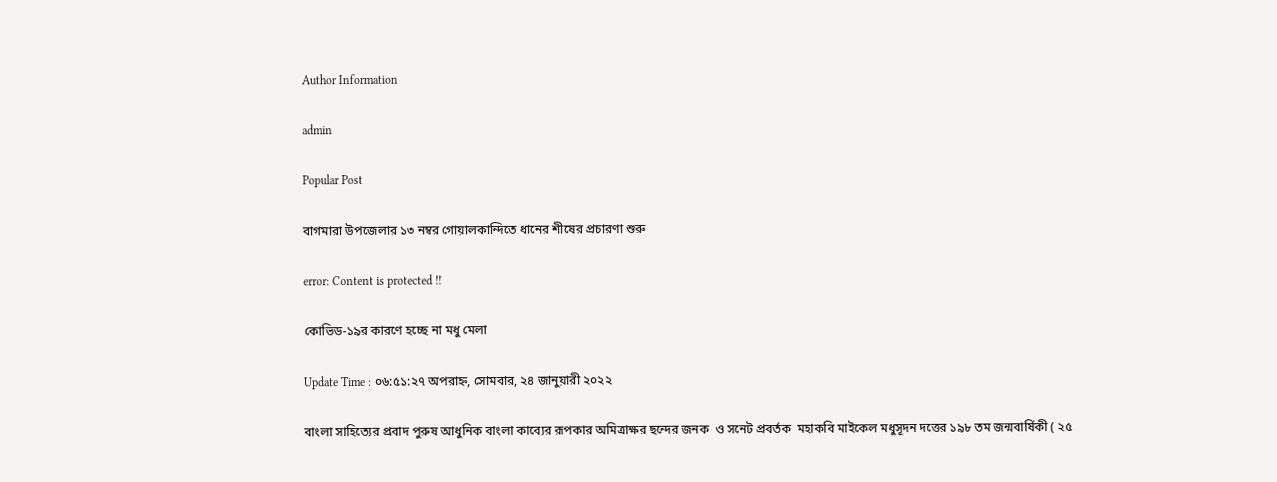Author Information

admin

Popular Post

বাগমারা উপজেলার ১৩ নম্বর গোয়ালকান্দিতে ধানের শীষের প্রচারণা শুরু

error: Content is protected !!

কোভিড-১৯র কারণে হচ্ছে না মধু মেলা

Update Time : ০৬:৫১:২৭ অপরাহ্ন, সোমবার, ২৪ জানুয়ারী ২০২২

বাংলা সাহিত্যের প্রবাদ পুরুষ আধুনিক বাংলা কাব্যের রূপকার অমিত্রাক্ষর ছন্দের জনক  ও সনেট প্রবর্তক  মহাকবি মাইকেল মধুসূদন দত্তের ১৯৮ তম জন্মবার্ষিকী ( ২৫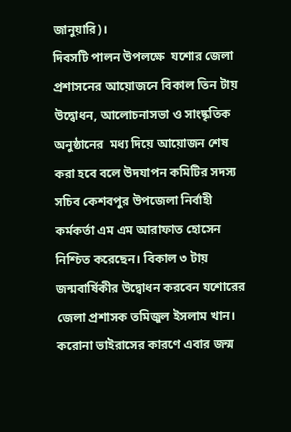জানুয়ারি)।
দিবসটি পালন উপলক্ষে  যশোর জেলা প্রশাসনের আয়োজনে বিকাল তিন টায় উদ্বোধন, আলোচনাসভা ও সাংষ্কৃতিক অনুষ্ঠানের  মধ্য দিয়ে আয়োজন শেষ করা হবে বলে উদযাপন কমিটির সদস্য সচিব কেশবপুর উপজেলা নির্বাহী কর্মকর্তা এম এম আরাফাত হোসেন নিশ্চিত করেছেন। বিকাল ৩ টায়  জন্মবার্ষিকীর উদ্বোধন করবেন যশোরের জেলা প্রশাসক তমিজুল ইসলাম খান।  করোনা ভাইরাসের কারণে এবার জন্ম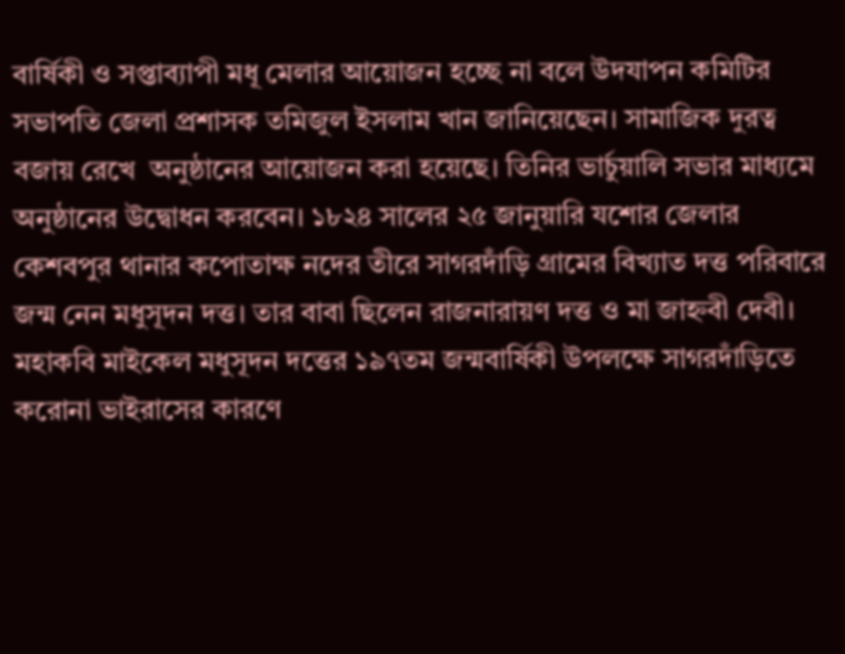বার্ষিকী ও সপ্তাব্যাপী মধূ মেলার আয়োজন হচ্ছে না বলে উদযাপন কমিটির সভাপতি জেলা প্রশাসক তমিজুল ইসলাম খান জানিয়েছেন। সামাজিক দুরত্ব বজায় রেখে  অনুষ্ঠানের আয়োজন করা হয়েছে। তিনির ভার্চুয়ালি সভার মাধ্যমে অনুষ্ঠানের উদ্বোধন করবেন। ১৮২৪ সালের ২৫ জানুয়ারি যশোর জেলার কেশবপুর থানার কপোতাক্ষ নদের তীরে সাগরদাঁড়ি গ্রামের বিখ্যাত দত্ত পরিবারে জন্ম নেন মধুসূদন দত্ত। তার বাবা ছিলেন রাজনারায়ণ দত্ত ও মা জাহ্নবী দেবী। মহাকবি মাইকেল মধুসূদন দত্তের ১৯৭তম জন্মবার্ষিকী উপলক্ষে সাগরদাঁড়িতে করোনা ভাইরাসের কারণে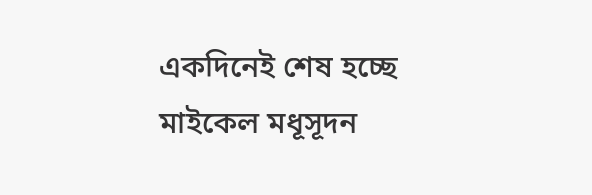একদিনেই শেষ হচ্ছে মাইকেল মধূসূদন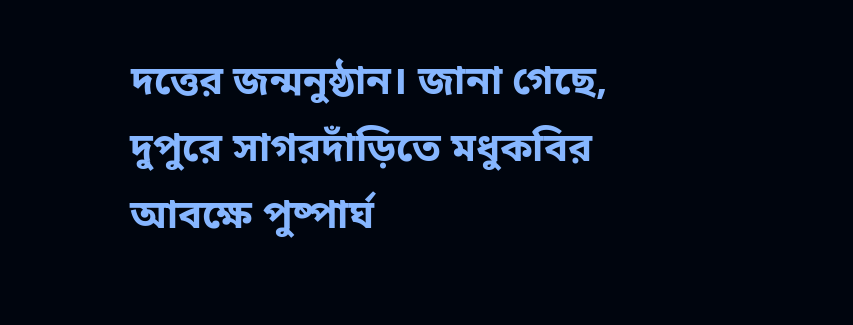দত্তের জন্মনুষ্ঠান। জানা গেছে, দুপুরে সাগরদাঁড়িতে মধুকবির আবক্ষে পুষ্পার্ঘ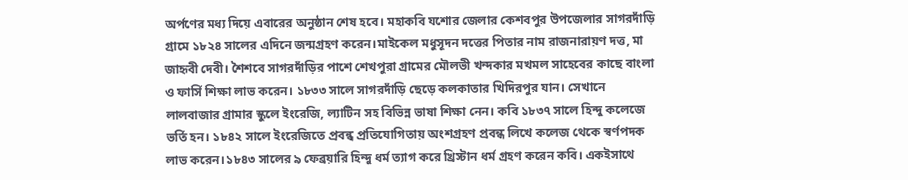অর্পণের মধ্য দিয়ে এবারের অনুষ্ঠান শেষ হবে। মহাকবি যশোর জেলার কেশবপুর উপজেলার সাগরদাঁড়ি গ্রামে ১৮২৪ সালের এদিনে জন্মগ্রহণ করেন।মাইকেল মধুসূদন দত্তের পিতার নাম রাজনারায়ণ দত্ত, মা জাহৃবী দেবী। শৈশবে সাগরদাঁড়ির পাশে শেখপুরা গ্রামের মৌলভী খন্দকার মখমল সাহেবের কাছে বাংলা ও ফার্সি শিক্ষা লাভ করেন। ১৮৩৩ সালে সাগরদাঁড়ি ছেড়ে কলকাতার খিদিরপুর যান। সেখানে লালবাজার গ্রামার স্কুলে ইংরেজি, ল্যাটিন সহ বিভিন্ন ভাষা শিক্ষা নেন। কবি ১৮৩৭ সালে হিন্দু কলেজে ভর্তি হন। ১৮৪২ সালে ইংরেজিতে প্রবন্ধ প্রতিযোগিতায় অংশগ্রহণ প্রবন্ধ লিখে কলেজ থেকে স্বর্ণপদক লাভ করেন।১৮৪৩ সালের ৯ ফেব্রয়ারি হিন্দু ধর্ম ত্যাগ করে খ্রিস্টান ধর্ম গ্রহণ করেন কবি। একইসাথে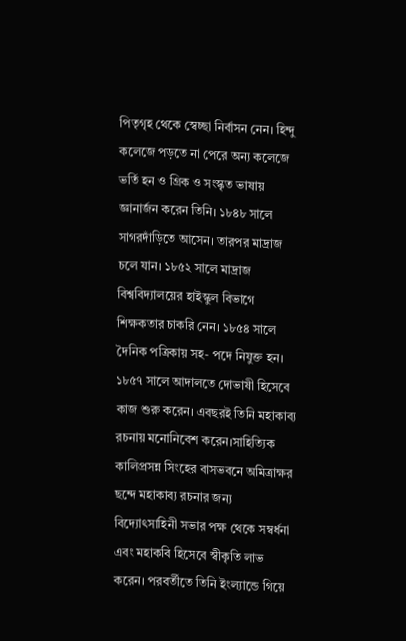পিতৃগৃহ থেকে স্বেচ্ছা নির্বাসন নেন। হিন্দু কলেজে পড়তে না পেরে অন্য কলেজে ভর্তি হন ও গ্রিক ও সংস্কৃত ভাষায় জ্ঞানার্জন করেন তিনি। ১৮৪৮ সালে সাগরদাঁড়িতে আসেন। তারপর মাদ্রাজ চলে যান। ১৮৫২ সালে মাদ্রাজ বিশ্ববিদ্যালয়ের হাইস্কুল বিভাগে শিক্ষকতার চাকরি নেন। ১৮৫৪ সালে দৈনিক পত্রিকায় সহ- পদে নিযুক্ত হন। ১৮৫৭ সালে আদালতে দোভাষী হিসেবে কাজ শুরু করেন। এবছরই তিনি মহাকাব্য রচনায় মনোনিবেশ করেন।সাহিত্যিক কালিপ্রসন্ন সিংহের বাসভবনে অমিত্রাক্ষর ছন্দে মহাকাব্য রচনার জন্য বিদ্যোৎসাহিনী সভার পক্ষ থেকে সম্বর্ধনা এবং মহাকবি হিসেবে স্বীকৃতি লাভ করেন। পরবর্তীতে তিনি ইংল্যান্ডে গিয়ে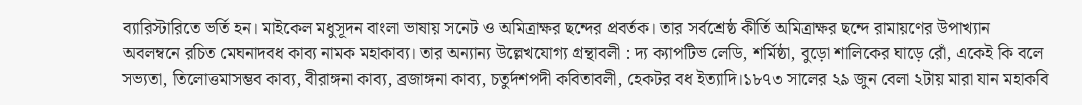ব্যারিস্টারিতে ভর্তি হন। মাইকেল মধুসূদন বাংলা ভাষায় সনেট ও অমিত্রাক্ষর ছন্দের প্রবর্তক। তার সর্বশ্রেষ্ঠ কীর্তি অমিত্রাক্ষর ছন্দে রামায়ণের উপাখ্যান অবলম্বনে রচিত মেঘনাদবধ কাব্য নামক মহাকাব্য। তার অন্যান্য উল্লেখযোগ্য গ্রন্থাবলী : দ্য ক্যাপটিভ লেডি, শর্মিষ্ঠা, বুড়ো শালিকের ঘাড়ে রোঁ, একেই কি বলে সভ্যতা, তিলোত্তমাসম্ভব কাব্য, বীরাঙ্গনা কাব্য, ব্রজাঙ্গনা কাব্য, চতুর্দশপদী কবিতাবলী, হেকটর বধ ইত্যাদি।১৮৭৩ সালের ২৯ জুন বেলা ২টায় মারা যান মহাকবি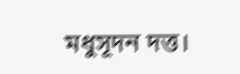মধুসূদন দত্ত।